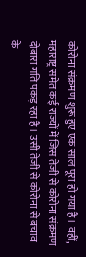कोरोना संक्रमण शुरू हुए एक साल पूरा हो गया है। वहीं, महाराष्ट्र समेत कई राज्यों में जिस तेजी से कोरोना संक्रमण दोबारा गति पकड़ रहा है। उसी तेजी से कोरोना से बचाव के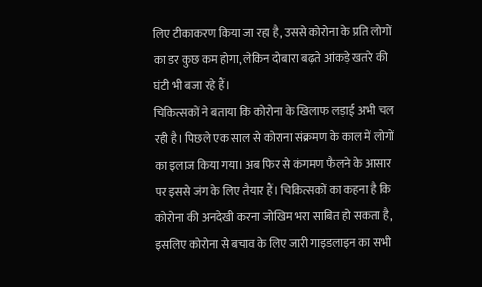लिए टीकाकरण किया जा रहा है, उससे कोरोना के प्रति लोगों का डर कुछ कम होगा, लेकिन दोबारा बढ़ते आंकड़े खतरे की घंटी भी बजा रहे हैं।
चिकित्सकों ने बताया कि कोरोना के खिलाफ लड़ाई अभी चल रही है। पिछले एक साल से कोराना संक्रमण के काल में लोगों का इलाज किया गया। अब फिर से कंगमण फैलने के आसार पर इससे जंग के लिए तैयार हैं। चिकित्सकों का कहना है कि कोरोना की अनदेखी करना जोखिम भरा साबित हो सकता है, इसलिए कोरोना से बचाव के लिए जारी गाइडलाइन का सभी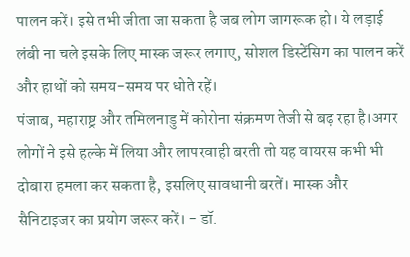पालन करें। इसे तभी जीता जा सकता है जब लोग जागरूक हो। ये लड़ाई लंबी ना चले इसके लिए मास्क जरूर लगाए, सोशल डिस्टेंसिग का पालन करें और हाथों को समय-समय पर धोते रहें।
पंजाब, महाराष्ट्र और तमिलनाडु में कोरोना संक्रमण तेजी से बढ़ रहा है।अगर लोगों ने इसे हल्के में लिया और लापरवाही बरती तो यह वायरस कभी भी दोबारा हमला कर सकता है, इसलिए सावधानी बरतें। मास्क और सैनिटाइजर का प्रयोग जरूर करें। - डॉ.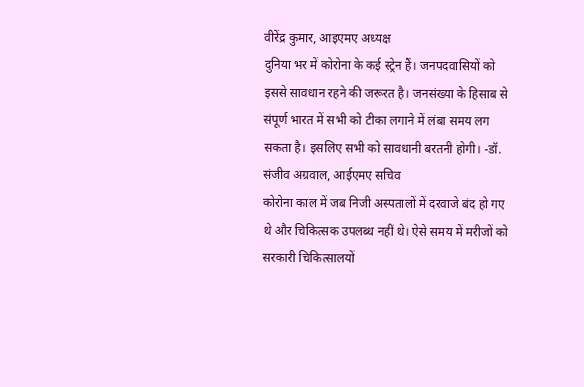वीरेंद्र कुमार, आइएमए अध्यक्ष
दुनिया भर में कोरोना के कई स्ट्रेन हैं। जनपदवासियों को इससे सावधान रहने की जरूरत है। जनसंख्या के हिसाब से संपूर्ण भारत में सभी को टीका लगाने में लंबा समय लग सकता है। इसलिए सभी को सावधानी बरतनी होगी। -डॉ. संजीव अग्रवाल, आईएमए सचिव
कोरोना काल में जब निजी अस्पतालों में दरवाजे बंद हो गए थे और चिकित्सक उपलब्ध नहीं थे। ऐसे समय में मरीजों को सरकारी चिकित्सालयों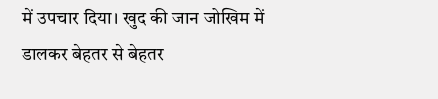में उपचार दिया। खुद की जान जोखिम में डालकर बेहतर से बेहतर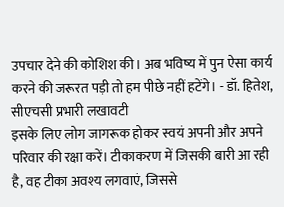उपचार देने की कोशिश की। अब भविष्य में पुन ऐसा कार्य करने की जरूरत पड़ी तो हम पीछे नहीं हटेंगे। - डॉ. हितेश, सीएचसी प्रभारी लखावटी
इसके लिए लोग जागरूक होकर स्वयं अपनी और अपने परिवार की रक्षा करें। टीकाकरण में जिसकी बारी आ रही है, वह टीका अवश्य लगवाएं, जिससे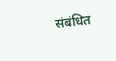संबंधित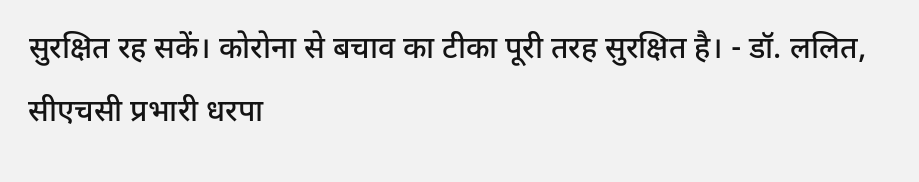सुरक्षित रह सकें। कोरोना से बचाव का टीका पूरी तरह सुरक्षित है। - डॉ. ललित, सीएचसी प्रभारी धरपा